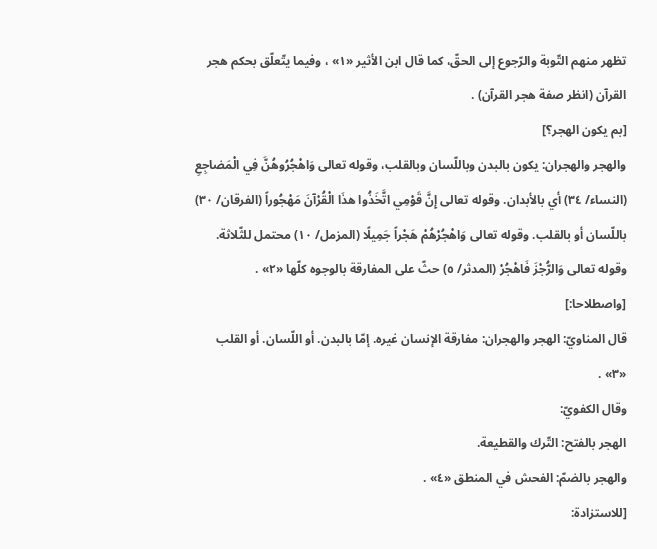تظهر منهم التّوبة والرّجوع إلى الحقّ، كما قال ابن الأثير «١» ، وفيما يتّعلّق بحكم هجر القرآن (انظر صفة هجر القرآن) .
[بم يكون الهجر؟]
والهجر والهجران: يكون بالبدن وباللّسان وبالقلب، وقوله تعالى وَاهْجُرُوهُنَّ فِي الْمَضاجِعِ (النساء/ ٣٤) أي بالأبدان. وقوله تعالى إِنَّ قَوْمِي اتَّخَذُوا هذَا الْقُرْآنَ مَهْجُوراً (الفرقان/ ٣٠) باللّسان أو بالقلب. وقوله تعالى وَاهْجُرْهُمْ هَجْراً جَمِيلًا (المزمل/ ١٠) محتمل للثّلاثة. وقوله تعالى وَالرُّجْزَ فَاهْجُرْ (المدثر/ ٥) حثّ على المفارقة بالوجوه كلّها «٢» .
[واصطلاحا:]
قال المناويّ: الهجر والهجران: مفارقة الإنسان غيره. إمّا بالبدن. أو اللّسان. أو القلب «٣» .
وقال الكفويّ:
الهجر بالفتح: التّرك والقطيعة.
والهجر بالضمّ: الفحش في المنطق «٤» .
[للاستزادة: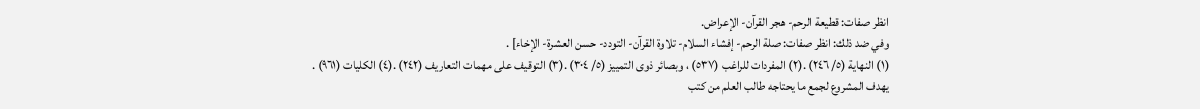انظر صفات: قطيعة الرحم- هجر القرآن- الإعراض.
وفي ضد ذلك: انظر صفات: صلة الرحم- إفشاء السلام- تلاوة القرآن- التودد- حسن العشرة- الإخاء] .
(١) النهاية (٥/ ٢٤٦) .(٢) المفردات للراغب (٥٣٧) ، وبصائر ذوى التمييز (٥/ ٣٠٤) .(٣) التوقيف على مهمات التعاريف (٢٤٢) .(٤) الكليات (٩٦١) .
يهدف المشروع لجمع ما يحتاجه طالب العلم من كتب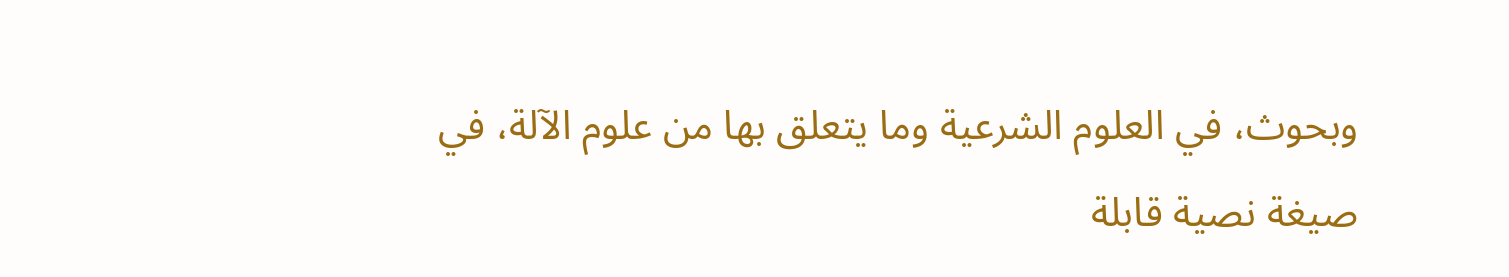وبحوث، في العلوم الشرعية وما يتعلق بها من علوم الآلة، في صيغة نصية قابلة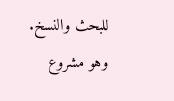للبحث والنسخ.
وهو مشروع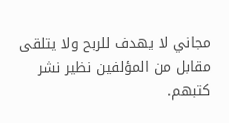مجاني لا يهدف للربح ولا يتلقى مقابل من المؤلفين نظير نشر كتبهم.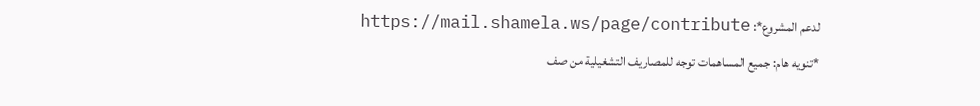لدعم المشروع*: https://mail.shamela.ws/page/contribute
*تنويه هام: جميع المساهمات توجه للمصاريف التشغيلية من صف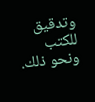وتدقيق للكتب ونحو ذلك.